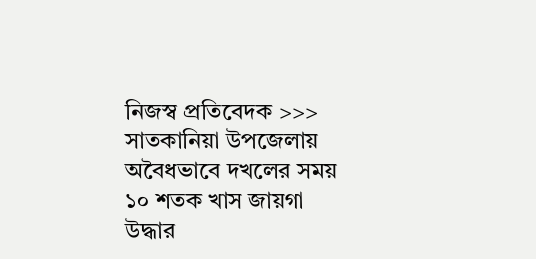নিজস্ব প্রতিবেদক >>> সাতকানিয়া উপজেলায় অবৈধভাবে দখলের সময় ১০ শতক খাস জায়গা উদ্ধার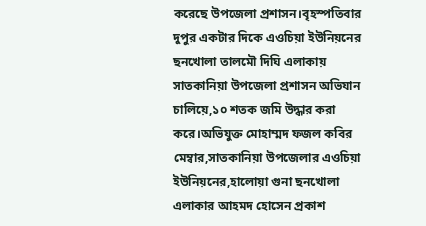করেছে উপজেলা প্রশাসন।বৃহস্পতিবার দুপুর একটার দিকে এওচিয়া ইউনিয়নের ছনখোলা তালমৌ দিঘি এলাকায় সাতকানিয়া উপজেলা প্রশাসন অভিযান চালিয়ে,১০ শতক জমি উদ্ধার করা করে।অভিযুক্ত মোহাম্মদ ফজল কবির মেম্বার,সাতকানিয়া উপজেলার এওচিয়া ইউনিয়নের,হালোয়া গুনা ছনখোলা এলাকার আহমদ হোসেন প্রকাশ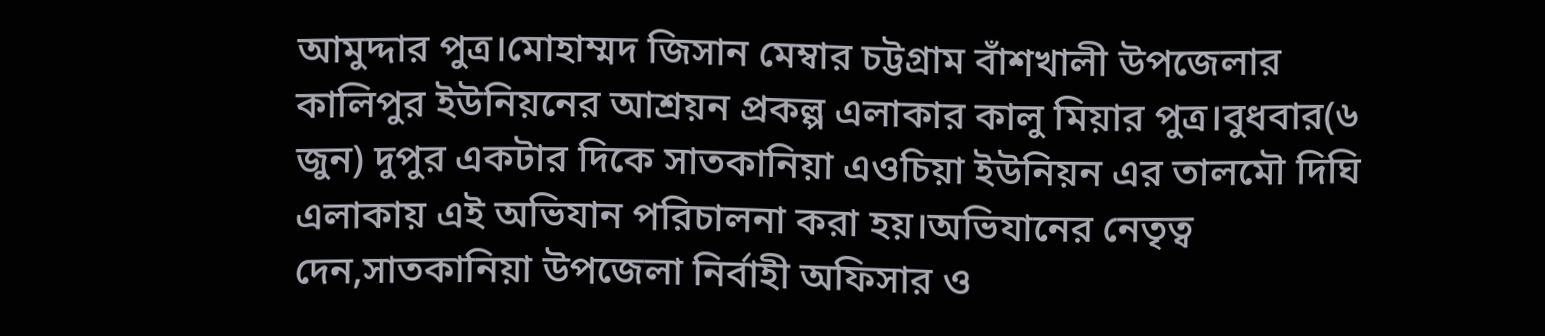আমুদ্দার পুত্র।মোহাম্মদ জিসান মেম্বার চট্টগ্রাম বাঁশখালী উপজেলার কালিপুর ইউনিয়নের আশ্রয়ন প্রকল্প এলাকার কালু মিয়ার পুত্র।বুধবার(৬ জুন) দুপুর একটার দিকে সাতকানিয়া এওচিয়া ইউনিয়ন এর তালমৌ দিঘি এলাকায় এই অভিযান পরিচালনা করা হয়।অভিযানের নেতৃত্ব দেন,সাতকানিয়া উপজেলা নির্বাহী অফিসার ও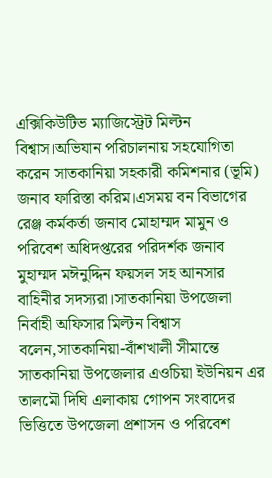এক্সিকিউটিভ ম্যাজিস্ট্রেট মিল্টন বিশ্বাস।অভিযান পরিচালনায় সহযোগিতা করেন সাতকানিয়া সহকারী কমিশনার (ভূমি) জনাব ফারিস্তা করিম।এসময় বন বিভাগের রেঞ্জ কর্মকর্তা জনাব মোহাম্মদ মামুন ও পরিবেশ অধিদপ্তরের পরিদর্শক জনাব মুহাম্মদ মঈনুদ্দিন ফয়সল সহ আনসার বাহিনীর সদস্যরা।সাতকানিয়া উপজেলা নির্বাহী অফিসার মিল্টন বিশ্বাস বলেন,সাতকানিয়া-বাঁশখালী সীমান্তে সাতকানিয়া উপজেলার এওচিয়া ইউনিয়ন এর তালমৌ দিঘি এলাকায় গোপন সংবাদের ভিত্তিতে উপজেলা প্রশাসন ও পরিবেশ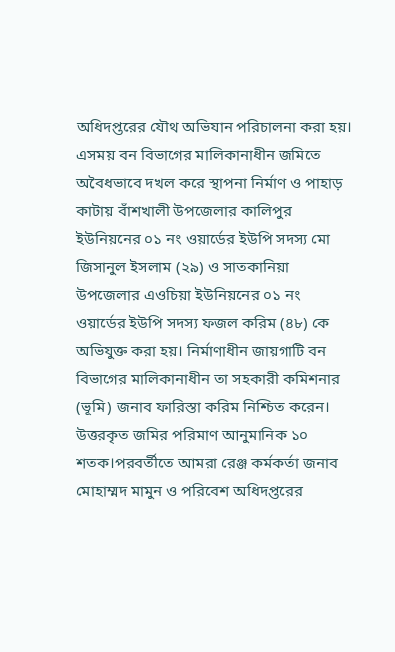অধিদপ্তরের যৌথ অভিযান পরিচালনা করা হয়। এসময় বন বিভাগের মালিকানাধীন জমিতে অবৈধভাবে দখল করে স্থাপনা নির্মাণ ও পাহাড় কাটায় বাঁশখালী উপজেলার কালিপুর ইউনিয়নের ০১ নং ওয়ার্ডের ইউপি সদস্য মো জিসানুল ইসলাম (২৯) ও সাতকানিয়া উপজেলার এওচিয়া ইউনিয়নের ০১ নং ওয়ার্ডের ইউপি সদস্য ফজল করিম (৪৮) কে অভিযুক্ত করা হয়। নির্মাণাধীন জায়গাটি বন বিভাগের মালিকানাধীন তা সহকারী কমিশনার (ভূমি) জনাব ফারিস্তা করিম নিশ্চিত করেন। উত্তরকৃত জমির পরিমাণ আনুমানিক ১০ শতক।পরবর্তীতে আমরা রেঞ্জ কর্মকর্তা জনাব মোহাম্মদ মামুন ও পরিবেশ অধিদপ্তরের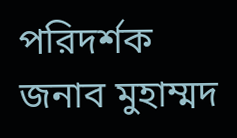পরিদর্শক জনাব মুহাম্মদ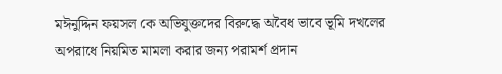মঈনুদ্দিন ফয়সল কে অভিযুক্তদের বিরুদ্ধে অবৈধ ভাবে ভূমি দখলের অপরাধে নিয়মিত মামলা করার জন্য পরামর্শ প্রদান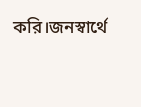করি।জনস্বার্থে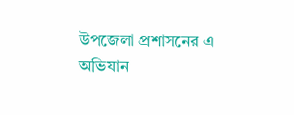উপজেলা প্রশাসনের এ অভিযান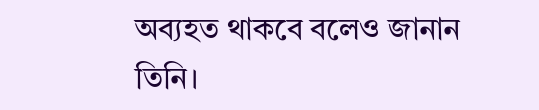অব্যহত থাকবে বলেও জানান তিনি।